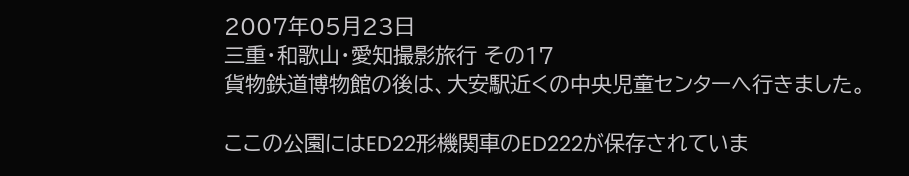2007年05月23日
三重・和歌山・愛知撮影旅行 その17
貨物鉄道博物館の後は、大安駅近くの中央児童センターへ行きました。

ここの公園にはED22形機関車のED222が保存されていま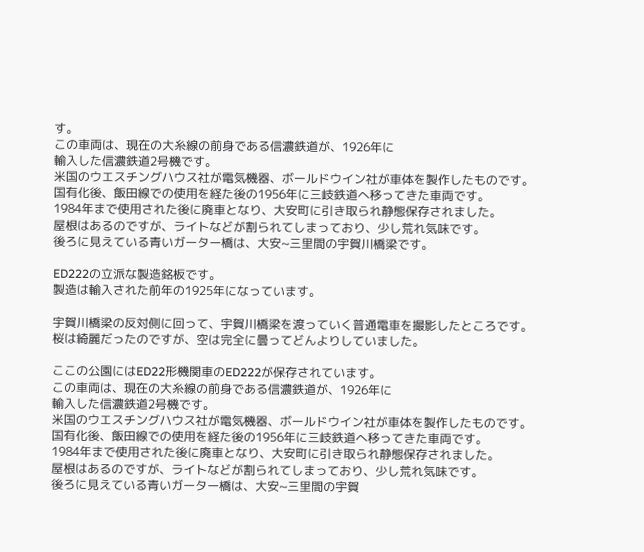す。
この車両は、現在の大糸線の前身である信濃鉄道が、1926年に
輸入した信濃鉄道2号機です。
米国のウエスチングハウス社が電気機器、ボールドウイン社が車体を製作したものです。
国有化後、飯田線での使用を経た後の1956年に三岐鉄道へ移ってきた車両です。
1984年まで使用された後に廃車となり、大安町に引き取られ静態保存されました。
屋根はあるのですが、ライトなどが割られてしまっており、少し荒れ気味です。
後ろに見えている青いガーター橋は、大安~三里間の宇賀川橋梁です。

ED222の立派な製造銘板です。
製造は輸入された前年の1925年になっています。

宇賀川橋梁の反対側に回って、宇賀川橋梁を渡っていく普通電車を撮影したところです。
桜は綺麗だったのですが、空は完全に曇ってどんよりしていました。

ここの公園にはED22形機関車のED222が保存されています。
この車両は、現在の大糸線の前身である信濃鉄道が、1926年に
輸入した信濃鉄道2号機です。
米国のウエスチングハウス社が電気機器、ボールドウイン社が車体を製作したものです。
国有化後、飯田線での使用を経た後の1956年に三岐鉄道へ移ってきた車両です。
1984年まで使用された後に廃車となり、大安町に引き取られ静態保存されました。
屋根はあるのですが、ライトなどが割られてしまっており、少し荒れ気味です。
後ろに見えている青いガーター橋は、大安~三里間の宇賀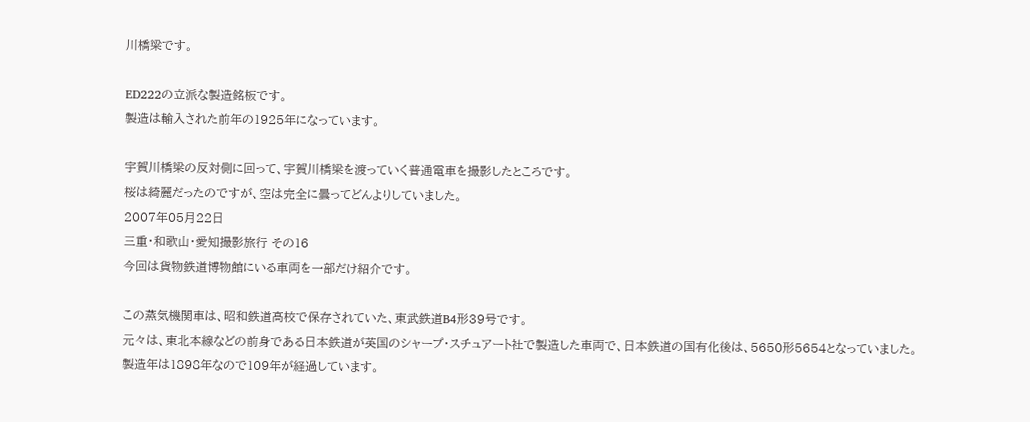川橋梁です。

ED222の立派な製造銘板です。
製造は輸入された前年の1925年になっています。

宇賀川橋梁の反対側に回って、宇賀川橋梁を渡っていく普通電車を撮影したところです。
桜は綺麗だったのですが、空は完全に曇ってどんよりしていました。
2007年05月22日
三重・和歌山・愛知撮影旅行 その16
今回は貨物鉄道博物館にいる車両を一部だけ紹介です。

この蒸気機関車は、昭和鉄道高校で保存されていた、東武鉄道B4形39号です。
元々は、東北本線などの前身である日本鉄道が英国のシャープ・スチュアート社で製造した車両で、日本鉄道の国有化後は、5650形5654となっていました。
製造年は1898年なので109年が経過しています。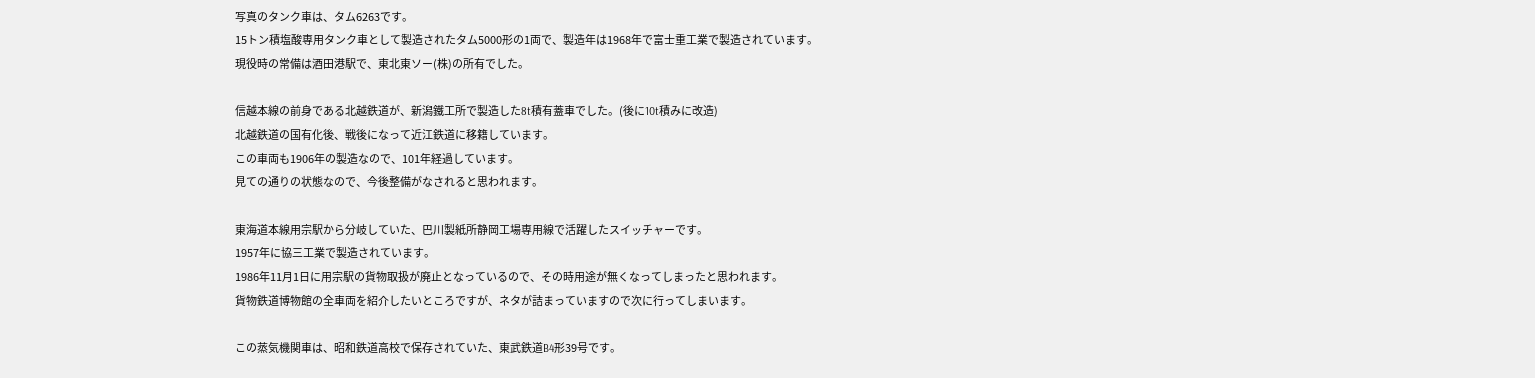写真のタンク車は、タム6263です。
15トン積塩酸専用タンク車として製造されたタム5000形の1両で、製造年は1968年で富士重工業で製造されています。
現役時の常備は酒田港駅で、東北東ソー(株)の所有でした。

信越本線の前身である北越鉄道が、新潟鐵工所で製造した8t積有蓋車でした。(後に10t積みに改造)
北越鉄道の国有化後、戦後になって近江鉄道に移籍しています。
この車両も1906年の製造なので、101年経過しています。
見ての通りの状態なので、今後整備がなされると思われます。

東海道本線用宗駅から分岐していた、巴川製紙所静岡工場専用線で活躍したスイッチャーです。
1957年に協三工業で製造されています。
1986年11月1日に用宗駅の貨物取扱が廃止となっているので、その時用途が無くなってしまったと思われます。
貨物鉄道博物館の全車両を紹介したいところですが、ネタが詰まっていますので次に行ってしまいます。

この蒸気機関車は、昭和鉄道高校で保存されていた、東武鉄道B4形39号です。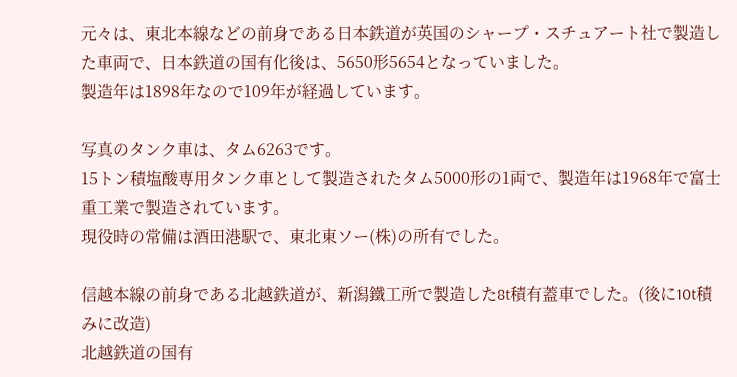元々は、東北本線などの前身である日本鉄道が英国のシャープ・スチュアート社で製造した車両で、日本鉄道の国有化後は、5650形5654となっていました。
製造年は1898年なので109年が経過しています。

写真のタンク車は、タム6263です。
15トン積塩酸専用タンク車として製造されたタム5000形の1両で、製造年は1968年で富士重工業で製造されています。
現役時の常備は酒田港駅で、東北東ソー(株)の所有でした。

信越本線の前身である北越鉄道が、新潟鐵工所で製造した8t積有蓋車でした。(後に10t積みに改造)
北越鉄道の国有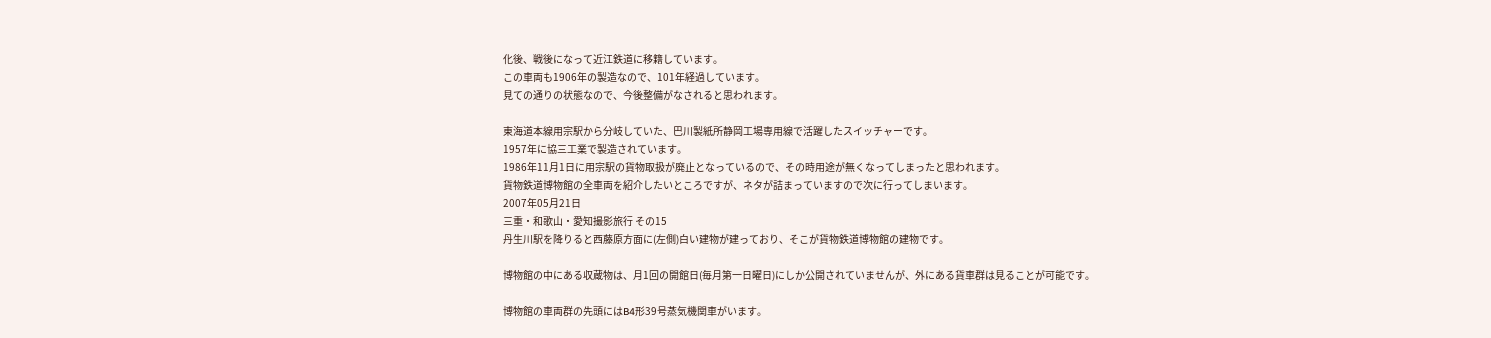化後、戦後になって近江鉄道に移籍しています。
この車両も1906年の製造なので、101年経過しています。
見ての通りの状態なので、今後整備がなされると思われます。

東海道本線用宗駅から分岐していた、巴川製紙所静岡工場専用線で活躍したスイッチャーです。
1957年に協三工業で製造されています。
1986年11月1日に用宗駅の貨物取扱が廃止となっているので、その時用途が無くなってしまったと思われます。
貨物鉄道博物館の全車両を紹介したいところですが、ネタが詰まっていますので次に行ってしまいます。
2007年05月21日
三重・和歌山・愛知撮影旅行 その15
丹生川駅を降りると西藤原方面に(左側)白い建物が建っており、そこが貨物鉄道博物館の建物です。

博物館の中にある収蔵物は、月1回の開館日(毎月第一日曜日)にしか公開されていませんが、外にある貨車群は見ることが可能です。

博物館の車両群の先頭にはB4形39号蒸気機関車がいます。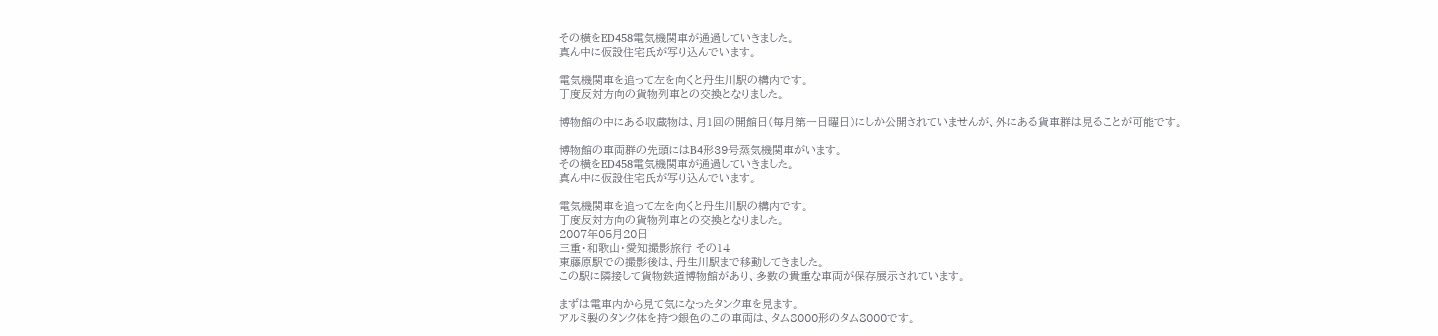その横をED458電気機関車が通過していきました。
真ん中に仮設住宅氏が写り込んでいます。

電気機関車を追って左を向くと丹生川駅の構内です。
丁度反対方向の貨物列車との交換となりました。

博物館の中にある収蔵物は、月1回の開館日(毎月第一日曜日)にしか公開されていませんが、外にある貨車群は見ることが可能です。

博物館の車両群の先頭にはB4形39号蒸気機関車がいます。
その横をED458電気機関車が通過していきました。
真ん中に仮設住宅氏が写り込んでいます。

電気機関車を追って左を向くと丹生川駅の構内です。
丁度反対方向の貨物列車との交換となりました。
2007年05月20日
三重・和歌山・愛知撮影旅行 その14
東藤原駅での撮影後は、丹生川駅まで移動してきました。
この駅に隣接して貨物鉄道博物館があり、多数の貴重な車両が保存展示されています。

まずは電車内から見て気になったタンク車を見ます。
アルミ製のタンク体を持つ銀色のこの車両は、タム8000形のタム8000です。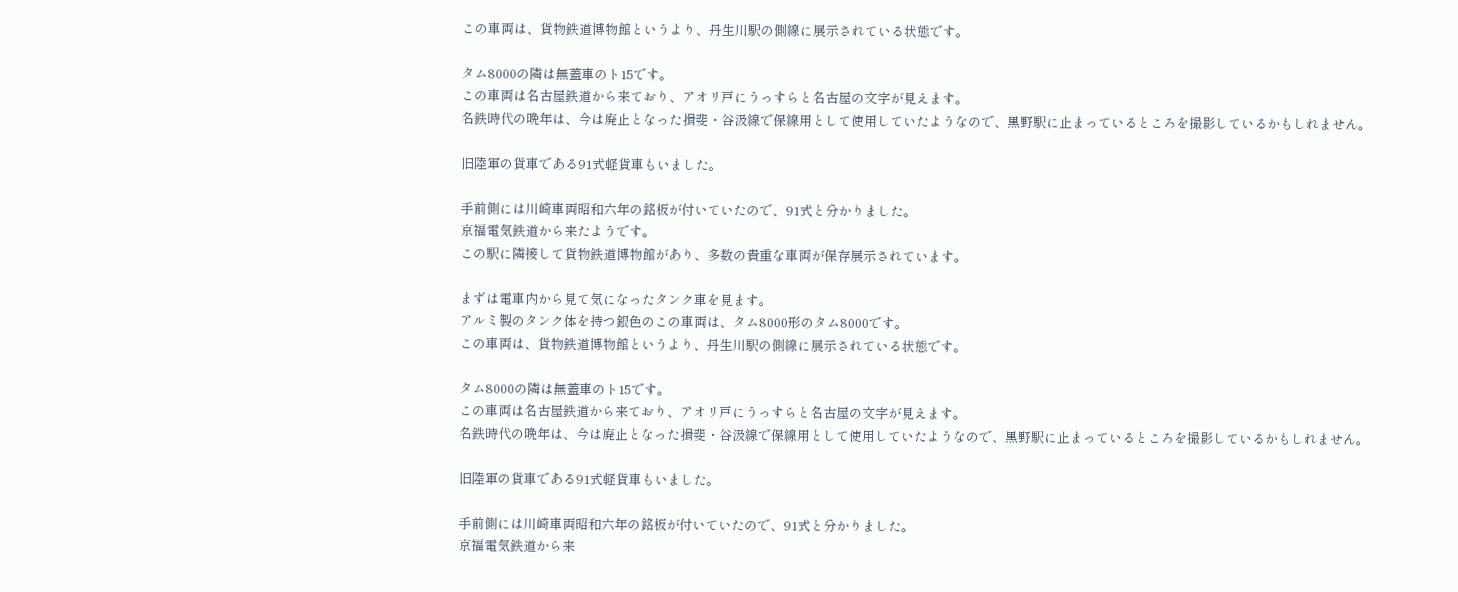この車両は、貨物鉄道博物館というより、丹生川駅の側線に展示されている状態です。

タム8000の隣は無蓋車のト15です。
この車両は名古屋鉄道から来ており、アオリ戸にうっすらと名古屋の文字が見えます。
名鉄時代の晩年は、今は廃止となった揖斐・谷汲線で保線用として使用していたようなので、黒野駅に止まっているところを撮影しているかもしれません。

旧陸軍の貨車である91式軽貨車もいました。

手前側には川崎車両昭和六年の銘板が付いていたので、91式と分かりました。
京福電気鉄道から来たようです。
この駅に隣接して貨物鉄道博物館があり、多数の貴重な車両が保存展示されています。

まずは電車内から見て気になったタンク車を見ます。
アルミ製のタンク体を持つ銀色のこの車両は、タム8000形のタム8000です。
この車両は、貨物鉄道博物館というより、丹生川駅の側線に展示されている状態です。

タム8000の隣は無蓋車のト15です。
この車両は名古屋鉄道から来ており、アオリ戸にうっすらと名古屋の文字が見えます。
名鉄時代の晩年は、今は廃止となった揖斐・谷汲線で保線用として使用していたようなので、黒野駅に止まっているところを撮影しているかもしれません。

旧陸軍の貨車である91式軽貨車もいました。

手前側には川崎車両昭和六年の銘板が付いていたので、91式と分かりました。
京福電気鉄道から来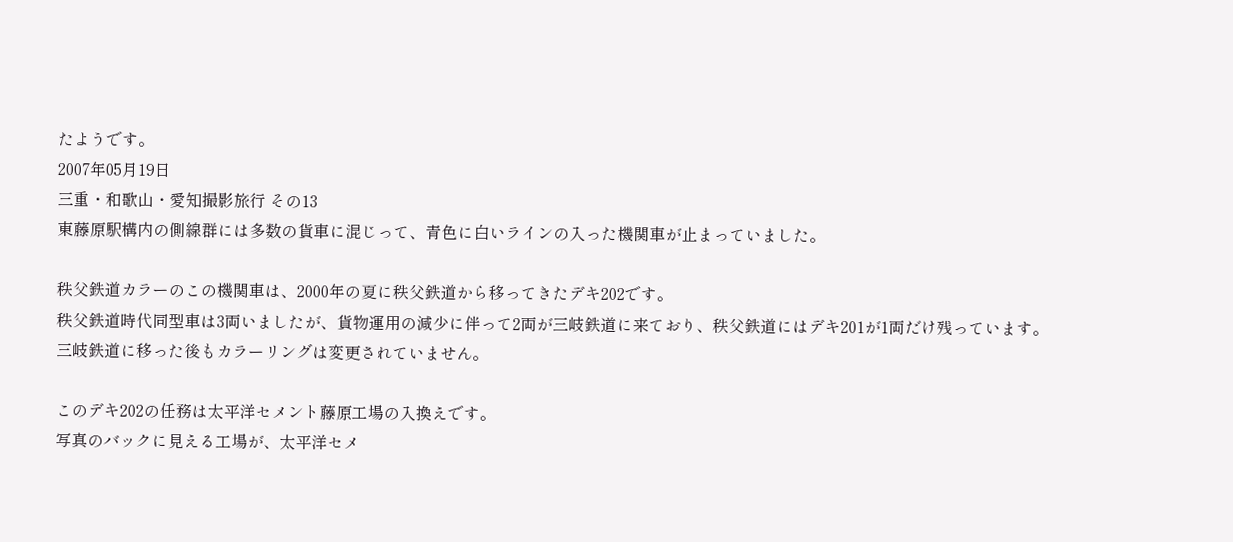たようです。
2007年05月19日
三重・和歌山・愛知撮影旅行 その13
東藤原駅構内の側線群には多数の貨車に混じって、青色に白いラインの入った機関車が止まっていました。

秩父鉄道カラーのこの機関車は、2000年の夏に秩父鉄道から移ってきたデキ202です。
秩父鉄道時代同型車は3両いましたが、貨物運用の減少に伴って2両が三岐鉄道に来ており、秩父鉄道にはデキ201が1両だけ残っています。
三岐鉄道に移った後もカラーリングは変更されていません。

このデキ202の任務は太平洋セメント藤原工場の入換えです。
写真のバックに見える工場が、太平洋セメ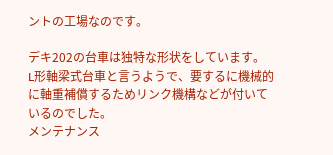ントの工場なのです。

デキ202の台車は独特な形状をしています。
L形軸梁式台車と言うようで、要するに機械的に軸重補償するためリンク機構などが付いているのでした。
メンテナンス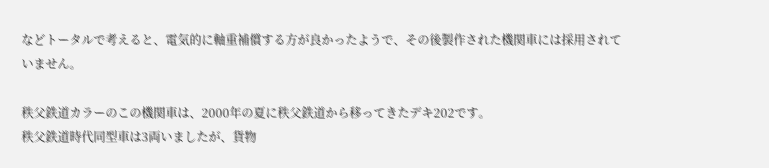などトータルで考えると、電気的に軸重補償する方が良かったようで、その後製作された機関車には採用されていません。

秩父鉄道カラーのこの機関車は、2000年の夏に秩父鉄道から移ってきたデキ202です。
秩父鉄道時代同型車は3両いましたが、貨物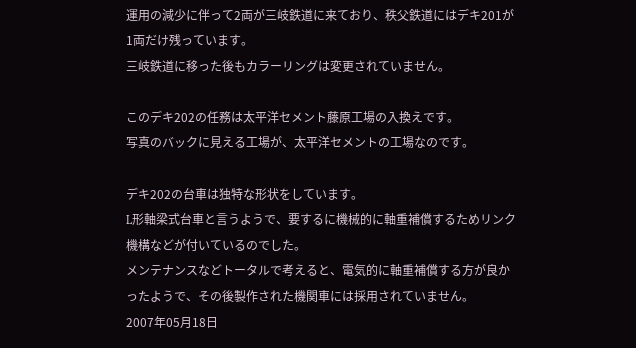運用の減少に伴って2両が三岐鉄道に来ており、秩父鉄道にはデキ201が1両だけ残っています。
三岐鉄道に移った後もカラーリングは変更されていません。

このデキ202の任務は太平洋セメント藤原工場の入換えです。
写真のバックに見える工場が、太平洋セメントの工場なのです。

デキ202の台車は独特な形状をしています。
L形軸梁式台車と言うようで、要するに機械的に軸重補償するためリンク機構などが付いているのでした。
メンテナンスなどトータルで考えると、電気的に軸重補償する方が良かったようで、その後製作された機関車には採用されていません。
2007年05月18日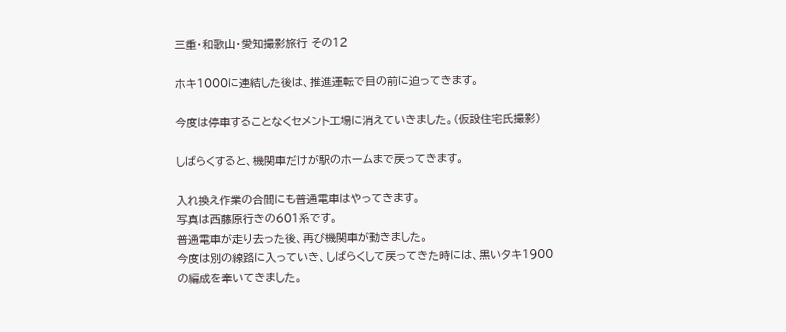三重・和歌山・愛知撮影旅行 その12

ホキ1000に連結した後は、推進運転で目の前に迫ってきます。

今度は停車することなくセメント工場に消えていきました。(仮設住宅氏撮影)

しばらくすると、機関車だけが駅のホームまで戻ってきます。

入れ換え作業の合間にも普通電車はやってきます。
写真は西藤原行きの601系です。
普通電車が走り去った後、再び機関車が動きました。
今度は別の線路に入っていき、しばらくして戻ってきた時には、黒いタキ1900の編成を牽いてきました。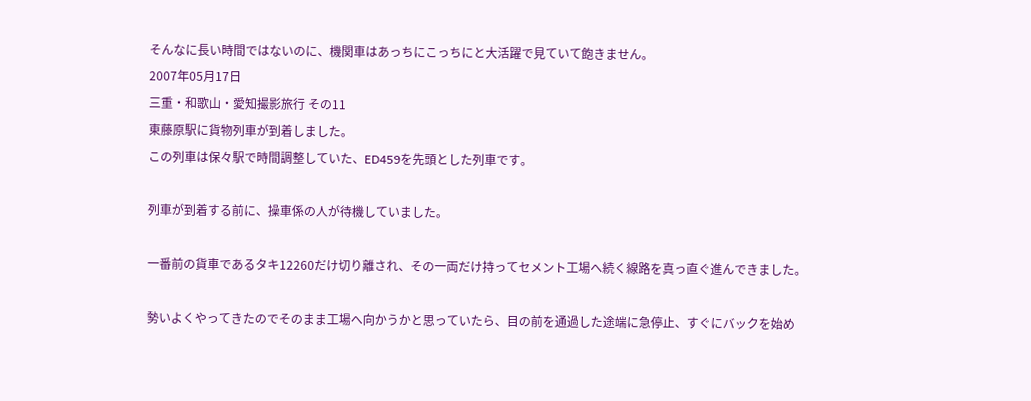そんなに長い時間ではないのに、機関車はあっちにこっちにと大活躍で見ていて飽きません。
2007年05月17日
三重・和歌山・愛知撮影旅行 その11
東藤原駅に貨物列車が到着しました。
この列車は保々駅で時間調整していた、ED459を先頭とした列車です。

列車が到着する前に、操車係の人が待機していました。

一番前の貨車であるタキ12260だけ切り離され、その一両だけ持ってセメント工場へ続く線路を真っ直ぐ進んできました。

勢いよくやってきたのでそのまま工場へ向かうかと思っていたら、目の前を通過した途端に急停止、すぐにバックを始め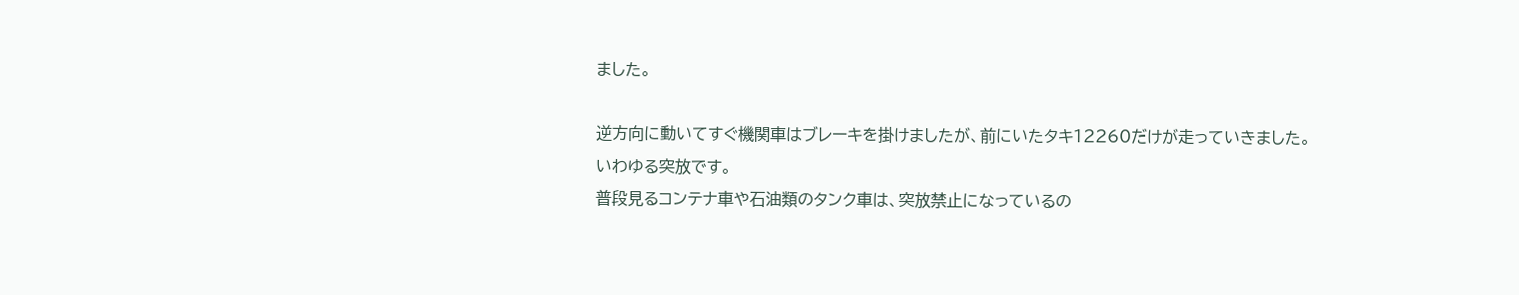ました。

逆方向に動いてすぐ機関車はブレーキを掛けましたが、前にいたタキ12260だけが走っていきました。
いわゆる突放です。
普段見るコンテナ車や石油類のタンク車は、突放禁止になっているの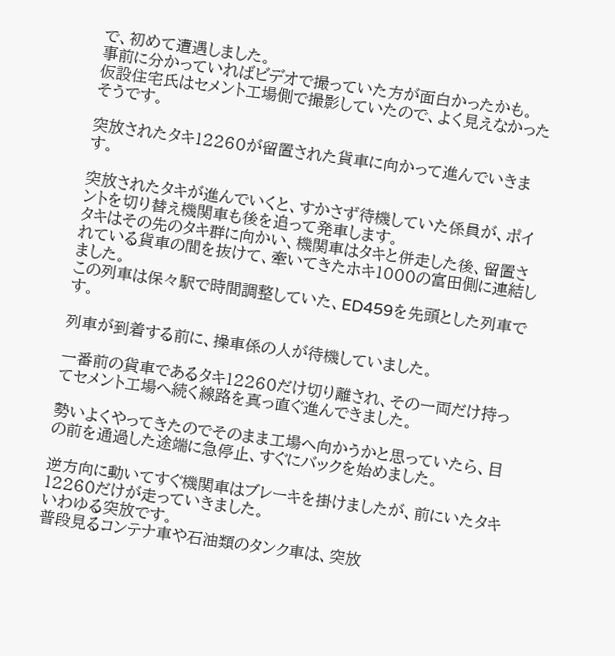で、初めて遭遇しました。
事前に分かっていればビデオで撮っていた方が面白かったかも。
仮設住宅氏はセメント工場側で撮影していたので、よく見えなかったそうです。

突放されたタキ12260が留置された貨車に向かって進んでいきます。

突放されたタキが進んでいくと、すかさず待機していた係員が、ポイントを切り替え機関車も後を追って発車します。
タキはその先のタキ群に向かい、機関車はタキと併走した後、留置されている貨車の間を抜けて、牽いてきたホキ1000の富田側に連結しました。
この列車は保々駅で時間調整していた、ED459を先頭とした列車です。

列車が到着する前に、操車係の人が待機していました。

一番前の貨車であるタキ12260だけ切り離され、その一両だけ持ってセメント工場へ続く線路を真っ直ぐ進んできました。

勢いよくやってきたのでそのまま工場へ向かうかと思っていたら、目の前を通過した途端に急停止、すぐにバックを始めました。

逆方向に動いてすぐ機関車はブレーキを掛けましたが、前にいたタキ12260だけが走っていきました。
いわゆる突放です。
普段見るコンテナ車や石油類のタンク車は、突放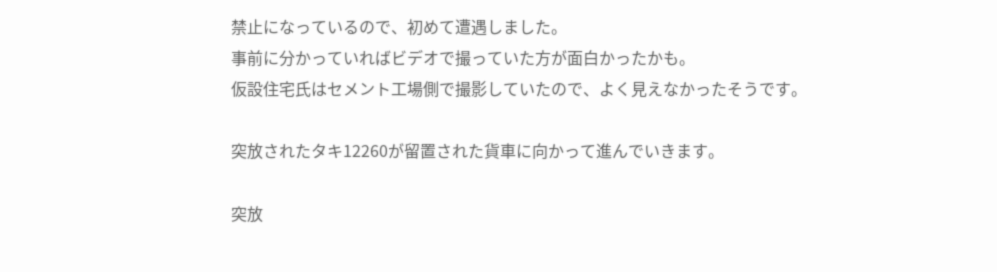禁止になっているので、初めて遭遇しました。
事前に分かっていればビデオで撮っていた方が面白かったかも。
仮設住宅氏はセメント工場側で撮影していたので、よく見えなかったそうです。

突放されたタキ12260が留置された貨車に向かって進んでいきます。

突放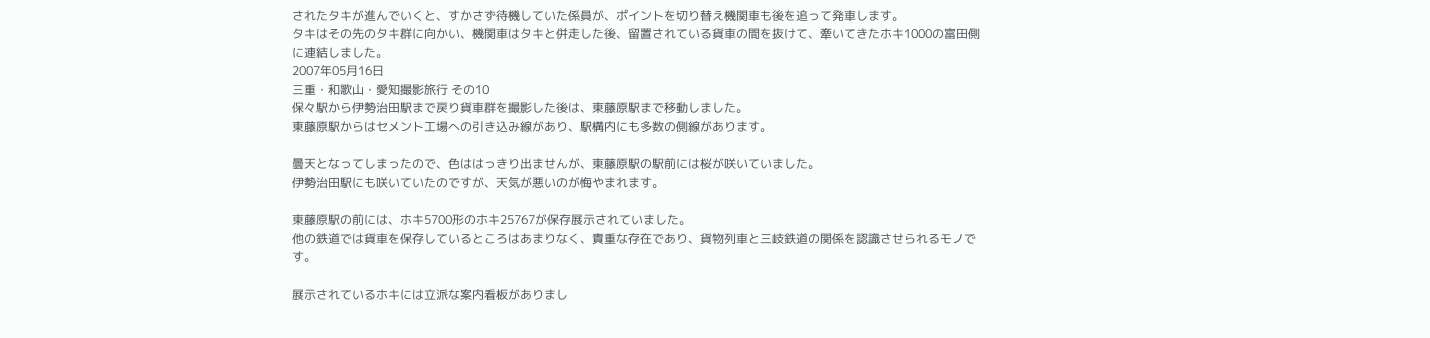されたタキが進んでいくと、すかさず待機していた係員が、ポイントを切り替え機関車も後を追って発車します。
タキはその先のタキ群に向かい、機関車はタキと併走した後、留置されている貨車の間を抜けて、牽いてきたホキ1000の富田側に連結しました。
2007年05月16日
三重・和歌山・愛知撮影旅行 その10
保々駅から伊勢治田駅まで戻り貨車群を撮影した後は、東藤原駅まで移動しました。
東藤原駅からはセメント工場への引き込み線があり、駅構内にも多数の側線があります。

曇天となってしまったので、色ははっきり出ませんが、東藤原駅の駅前には桜が咲いていました。
伊勢治田駅にも咲いていたのですが、天気が悪いのが悔やまれます。

東藤原駅の前には、ホキ5700形のホキ25767が保存展示されていました。
他の鉄道では貨車を保存しているところはあまりなく、貴重な存在であり、貨物列車と三岐鉄道の関係を認識させられるモノです。

展示されているホキには立派な案内看板がありまし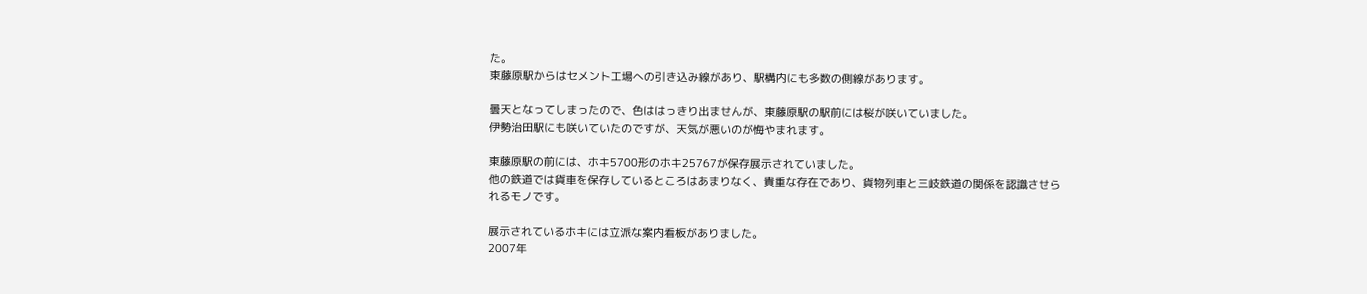た。
東藤原駅からはセメント工場への引き込み線があり、駅構内にも多数の側線があります。

曇天となってしまったので、色ははっきり出ませんが、東藤原駅の駅前には桜が咲いていました。
伊勢治田駅にも咲いていたのですが、天気が悪いのが悔やまれます。

東藤原駅の前には、ホキ5700形のホキ25767が保存展示されていました。
他の鉄道では貨車を保存しているところはあまりなく、貴重な存在であり、貨物列車と三岐鉄道の関係を認識させられるモノです。

展示されているホキには立派な案内看板がありました。
2007年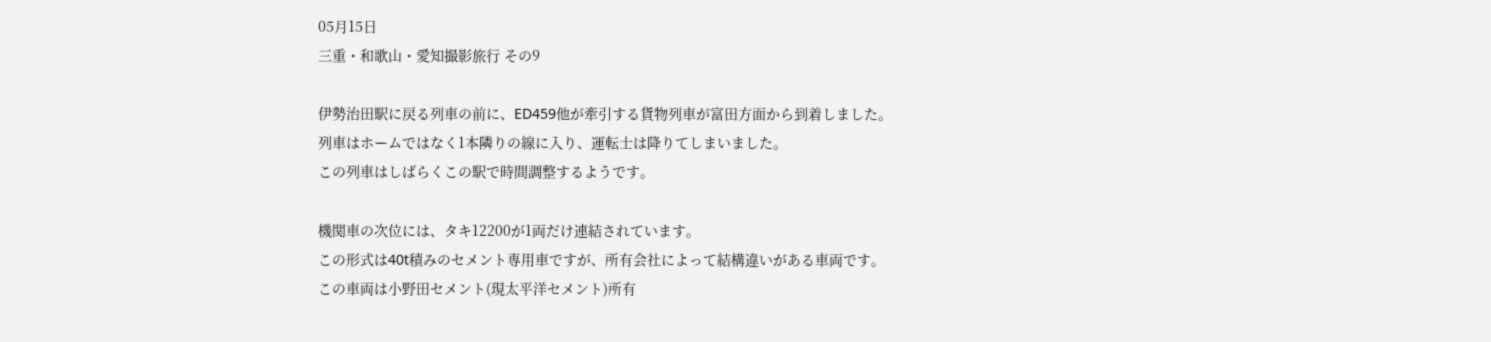05月15日
三重・和歌山・愛知撮影旅行 その9

伊勢治田駅に戻る列車の前に、ED459他が牽引する貨物列車が富田方面から到着しました。
列車はホームではなく1本隣りの線に入り、運転士は降りてしまいました。
この列車はしばらくこの駅で時間調整するようです。

機関車の次位には、タキ12200が1両だけ連結されています。
この形式は40t積みのセメント専用車ですが、所有会社によって結構違いがある車両です。
この車両は小野田セメント(現太平洋セメント)所有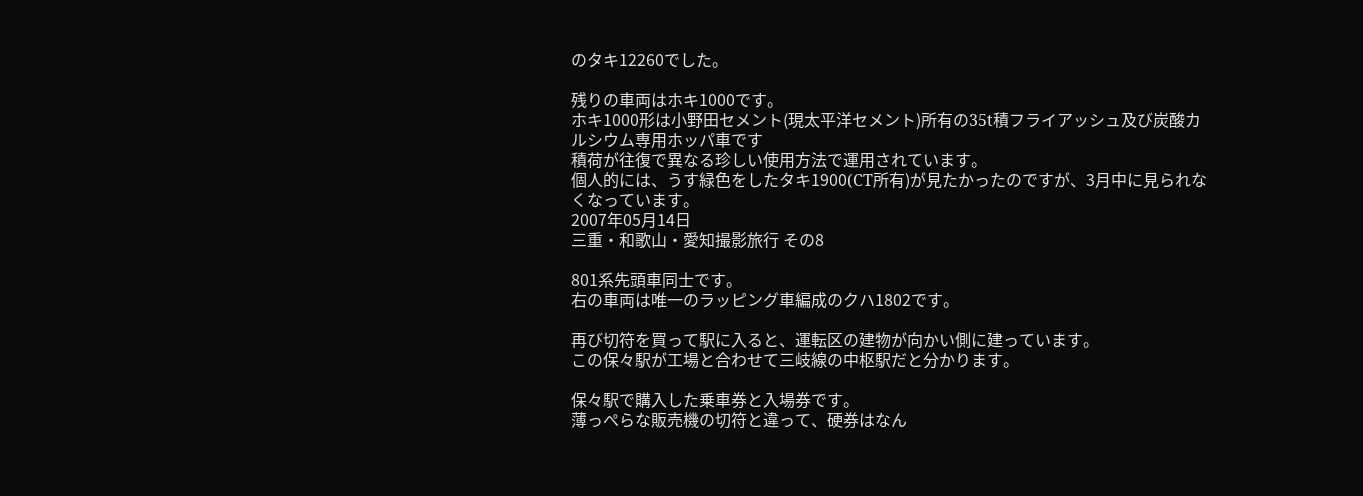のタキ12260でした。

残りの車両はホキ1000です。
ホキ1000形は小野田セメント(現太平洋セメント)所有の35t積フライアッシュ及び炭酸カルシウム専用ホッパ車です
積荷が往復で異なる珍しい使用方法で運用されています。
個人的には、うす緑色をしたタキ1900(CT所有)が見たかったのですが、3月中に見られなくなっています。
2007年05月14日
三重・和歌山・愛知撮影旅行 その8

801系先頭車同士です。
右の車両は唯一のラッピング車編成のクハ1802です。

再び切符を買って駅に入ると、運転区の建物が向かい側に建っています。
この保々駅が工場と合わせて三岐線の中枢駅だと分かります。

保々駅で購入した乗車券と入場券です。
薄っぺらな販売機の切符と違って、硬券はなん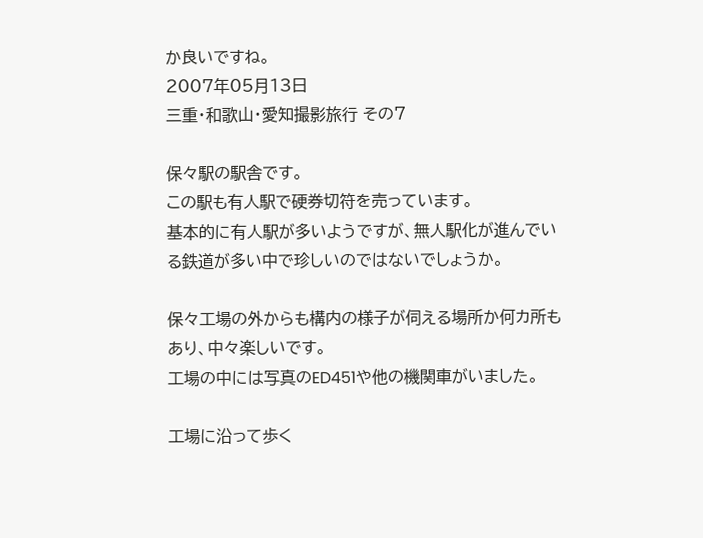か良いですね。
2007年05月13日
三重・和歌山・愛知撮影旅行 その7

保々駅の駅舎です。
この駅も有人駅で硬券切符を売っています。
基本的に有人駅が多いようですが、無人駅化が進んでいる鉄道が多い中で珍しいのではないでしょうか。

保々工場の外からも構内の様子が伺える場所か何カ所もあり、中々楽しいです。
工場の中には写真のED451や他の機関車がいました。

工場に沿って歩く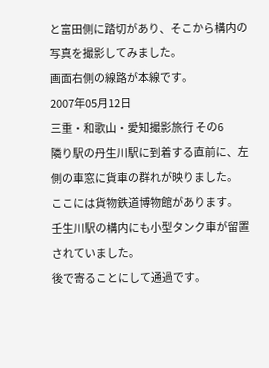と富田側に踏切があり、そこから構内の写真を撮影してみました。
画面右側の線路が本線です。
2007年05月12日
三重・和歌山・愛知撮影旅行 その6
隣り駅の丹生川駅に到着する直前に、左側の車窓に貨車の群れが映りました。
ここには貨物鉄道博物館があります。
壬生川駅の構内にも小型タンク車が留置されていました。
後で寄ることにして通過です。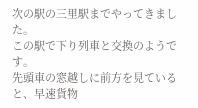次の駅の三里駅までやってきました。
この駅で下り列車と交換のようです。
先頭車の窓越しに前方を見ていると、早速貨物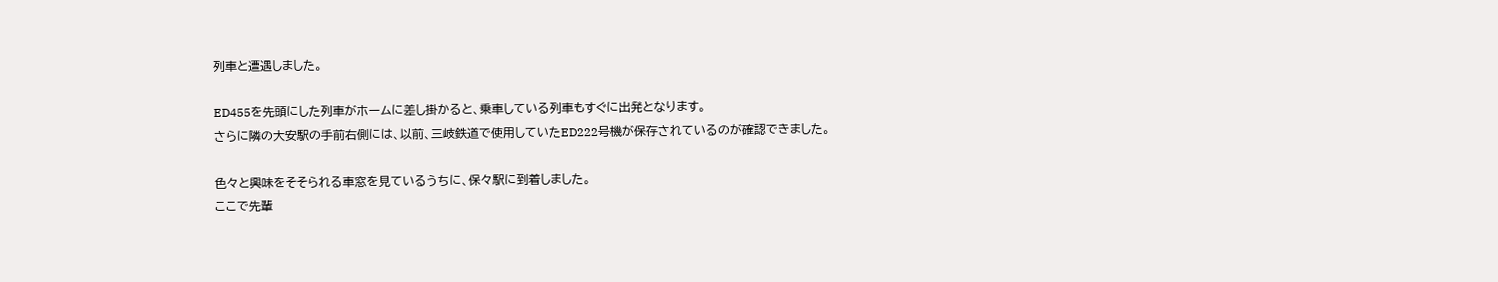列車と遭遇しました。

ED455を先頭にした列車がホームに差し掛かると、乗車している列車もすぐに出発となります。
さらに隣の大安駅の手前右側には、以前、三岐鉄道で使用していたED222号機が保存されているのが確認できました。

色々と興味をそそられる車窓を見ているうちに、保々駅に到着しました。
ここで先輩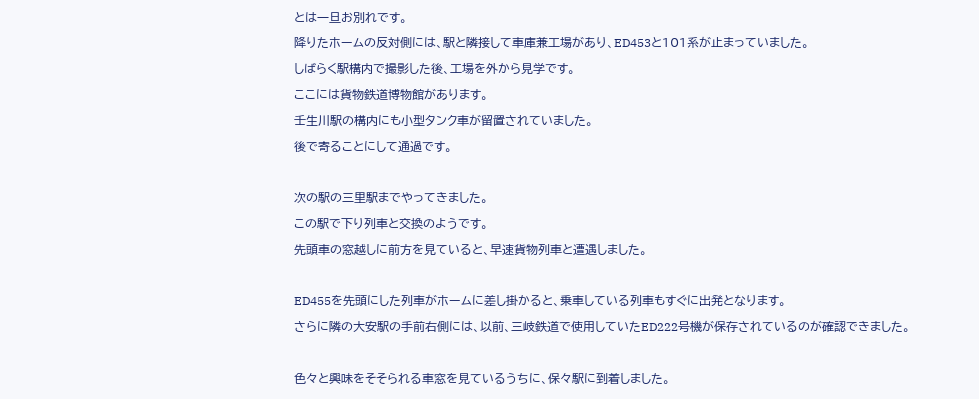とは一旦お別れです。
降りたホームの反対側には、駅と隣接して車庫兼工場があり、ED453と101系が止まっていました。
しばらく駅構内で撮影した後、工場を外から見学です。
ここには貨物鉄道博物館があります。
壬生川駅の構内にも小型タンク車が留置されていました。
後で寄ることにして通過です。

次の駅の三里駅までやってきました。
この駅で下り列車と交換のようです。
先頭車の窓越しに前方を見ていると、早速貨物列車と遭遇しました。

ED455を先頭にした列車がホームに差し掛かると、乗車している列車もすぐに出発となります。
さらに隣の大安駅の手前右側には、以前、三岐鉄道で使用していたED222号機が保存されているのが確認できました。

色々と興味をそそられる車窓を見ているうちに、保々駅に到着しました。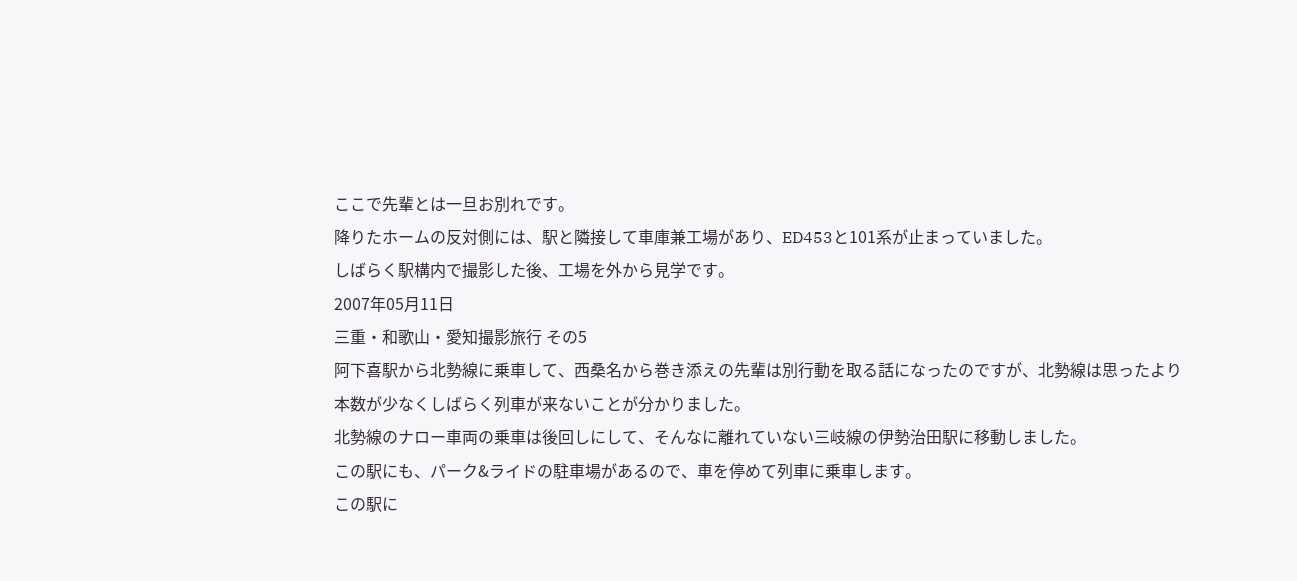ここで先輩とは一旦お別れです。
降りたホームの反対側には、駅と隣接して車庫兼工場があり、ED453と101系が止まっていました。
しばらく駅構内で撮影した後、工場を外から見学です。
2007年05月11日
三重・和歌山・愛知撮影旅行 その5
阿下喜駅から北勢線に乗車して、西桑名から巻き添えの先輩は別行動を取る話になったのですが、北勢線は思ったより本数が少なくしばらく列車が来ないことが分かりました。
北勢線のナロー車両の乗車は後回しにして、そんなに離れていない三岐線の伊勢治田駅に移動しました。
この駅にも、パーク&ライドの駐車場があるので、車を停めて列車に乗車します。
この駅に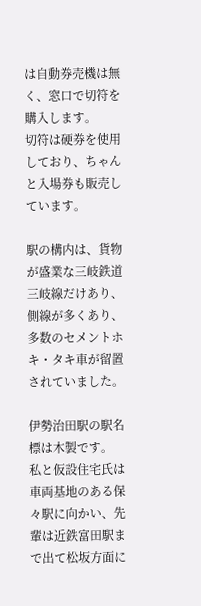は自動券売機は無く、窓口で切符を購入します。
切符は硬券を使用しており、ちゃんと入場券も販売しています。

駅の構内は、貨物が盛業な三岐鉄道三岐線だけあり、側線が多くあり、多数のセメントホキ・タキ車が留置されていました。

伊勢治田駅の駅名標は木製です。
私と仮設住宅氏は車両基地のある保々駅に向かい、先輩は近鉄富田駅まで出て松坂方面に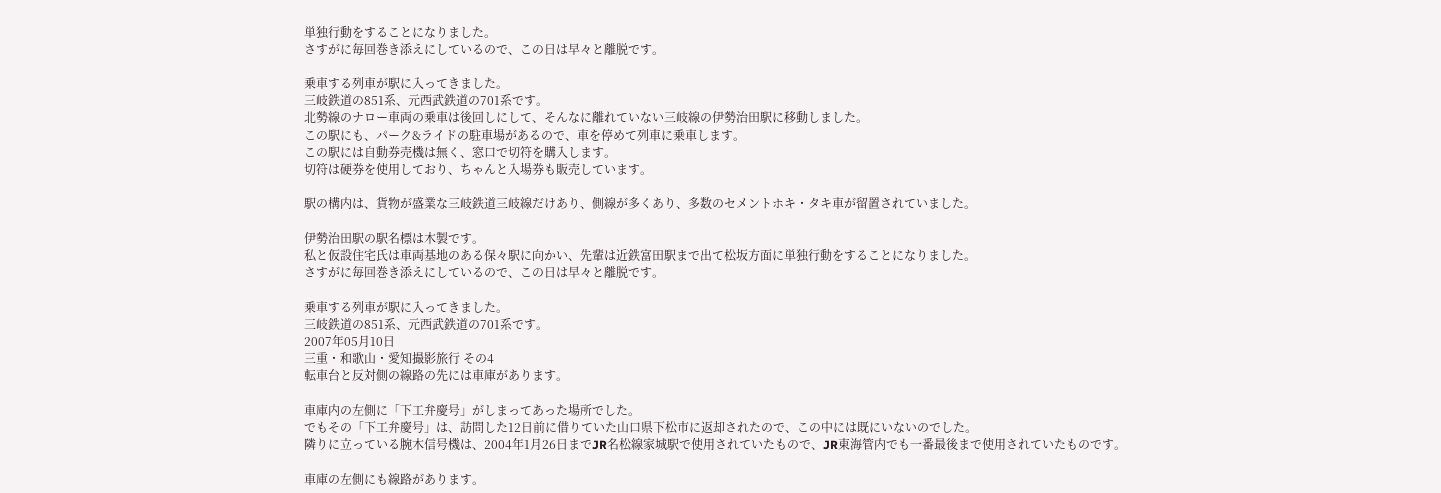単独行動をすることになりました。
さすがに毎回巻き添えにしているので、この日は早々と離脱です。

乗車する列車が駅に入ってきました。
三岐鉄道の851系、元西武鉄道の701系です。
北勢線のナロー車両の乗車は後回しにして、そんなに離れていない三岐線の伊勢治田駅に移動しました。
この駅にも、パーク&ライドの駐車場があるので、車を停めて列車に乗車します。
この駅には自動券売機は無く、窓口で切符を購入します。
切符は硬券を使用しており、ちゃんと入場券も販売しています。

駅の構内は、貨物が盛業な三岐鉄道三岐線だけあり、側線が多くあり、多数のセメントホキ・タキ車が留置されていました。

伊勢治田駅の駅名標は木製です。
私と仮設住宅氏は車両基地のある保々駅に向かい、先輩は近鉄富田駅まで出て松坂方面に単独行動をすることになりました。
さすがに毎回巻き添えにしているので、この日は早々と離脱です。

乗車する列車が駅に入ってきました。
三岐鉄道の851系、元西武鉄道の701系です。
2007年05月10日
三重・和歌山・愛知撮影旅行 その4
転車台と反対側の線路の先には車庫があります。

車庫内の左側に「下工弁慶号」がしまってあった場所でした。
でもその「下工弁慶号」は、訪問した12日前に借りていた山口県下松市に返却されたので、この中には既にいないのでした。
隣りに立っている腕木信号機は、2004年1月26日までJR名松線家城駅で使用されていたもので、JR東海管内でも一番最後まで使用されていたものです。

車庫の左側にも線路があります。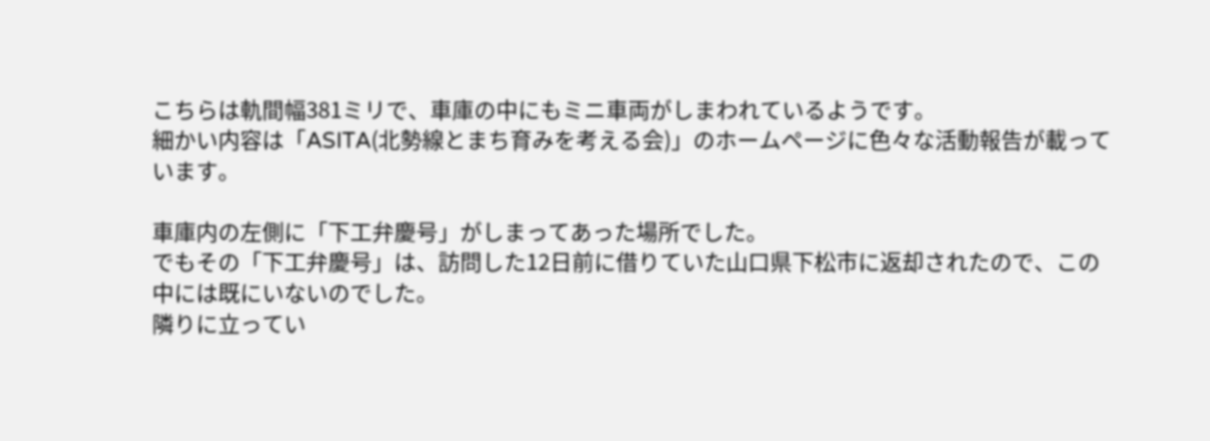こちらは軌間幅381ミリで、車庫の中にもミニ車両がしまわれているようです。
細かい内容は「ASITA(北勢線とまち育みを考える会)」のホームページに色々な活動報告が載っています。

車庫内の左側に「下工弁慶号」がしまってあった場所でした。
でもその「下工弁慶号」は、訪問した12日前に借りていた山口県下松市に返却されたので、この中には既にいないのでした。
隣りに立ってい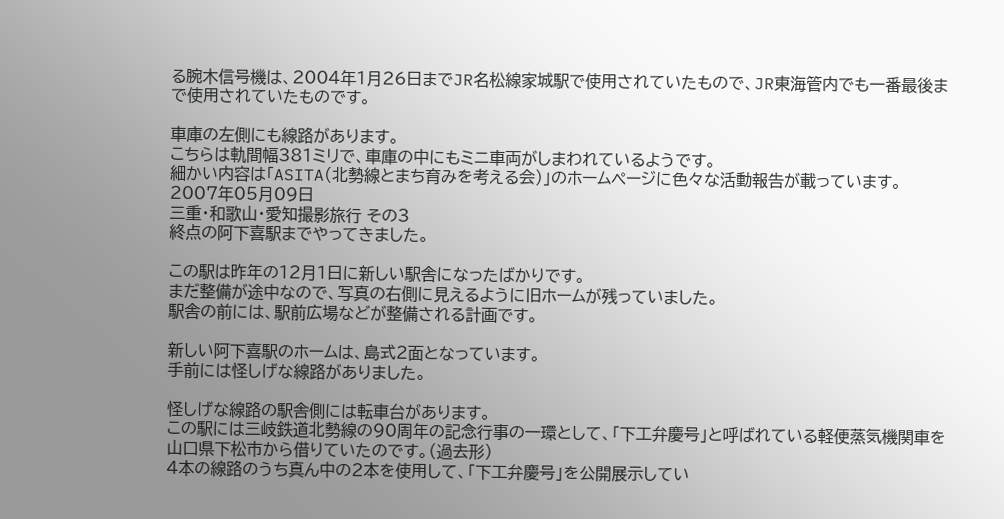る腕木信号機は、2004年1月26日までJR名松線家城駅で使用されていたもので、JR東海管内でも一番最後まで使用されていたものです。

車庫の左側にも線路があります。
こちらは軌間幅381ミリで、車庫の中にもミニ車両がしまわれているようです。
細かい内容は「ASITA(北勢線とまち育みを考える会)」のホームページに色々な活動報告が載っています。
2007年05月09日
三重・和歌山・愛知撮影旅行 その3
終点の阿下喜駅までやってきました。

この駅は昨年の12月1日に新しい駅舎になったばかりです。
まだ整備が途中なので、写真の右側に見えるように旧ホームが残っていました。
駅舎の前には、駅前広場などが整備される計画です。

新しい阿下喜駅のホームは、島式2面となっています。
手前には怪しげな線路がありました。

怪しげな線路の駅舎側には転車台があります。
この駅には三岐鉄道北勢線の90周年の記念行事の一環として、「下工弁慶号」と呼ばれている軽便蒸気機関車を山口県下松市から借りていたのです。(過去形)
4本の線路のうち真ん中の2本を使用して、「下工弁慶号」を公開展示してい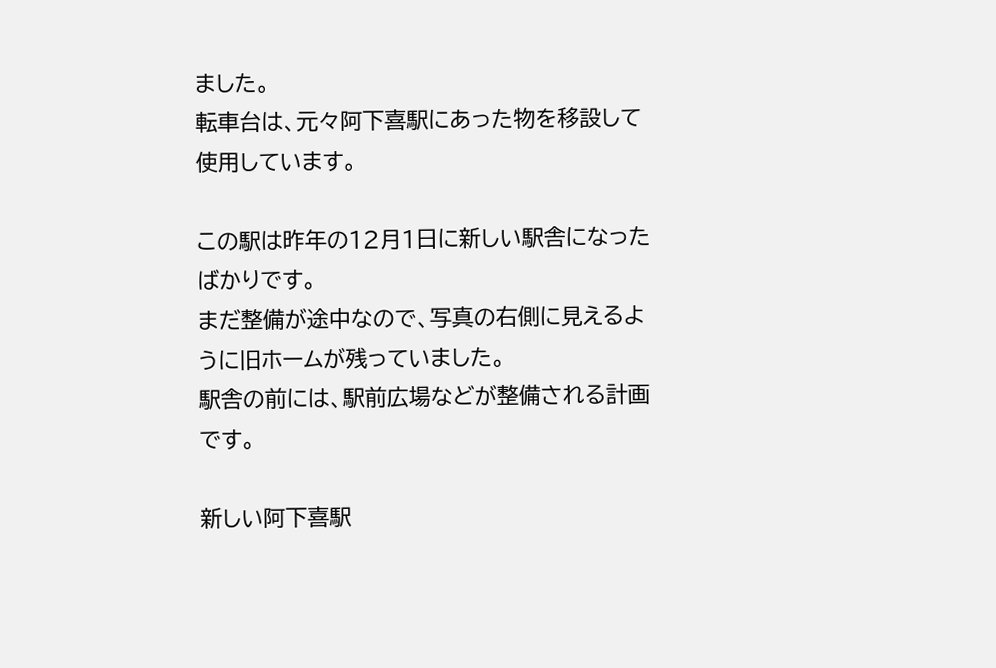ました。
転車台は、元々阿下喜駅にあった物を移設して使用しています。

この駅は昨年の12月1日に新しい駅舎になったばかりです。
まだ整備が途中なので、写真の右側に見えるように旧ホームが残っていました。
駅舎の前には、駅前広場などが整備される計画です。

新しい阿下喜駅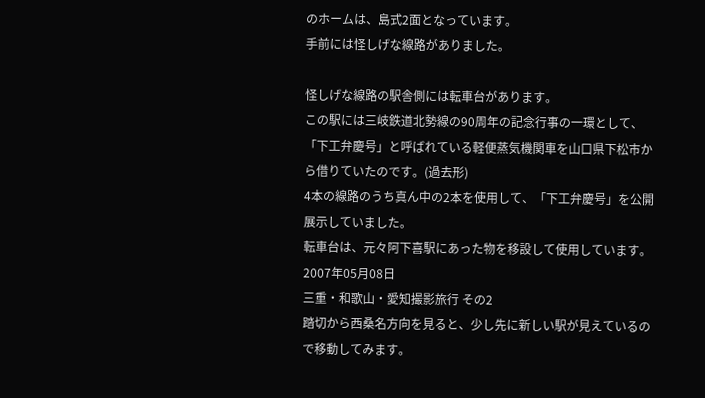のホームは、島式2面となっています。
手前には怪しげな線路がありました。

怪しげな線路の駅舎側には転車台があります。
この駅には三岐鉄道北勢線の90周年の記念行事の一環として、「下工弁慶号」と呼ばれている軽便蒸気機関車を山口県下松市から借りていたのです。(過去形)
4本の線路のうち真ん中の2本を使用して、「下工弁慶号」を公開展示していました。
転車台は、元々阿下喜駅にあった物を移設して使用しています。
2007年05月08日
三重・和歌山・愛知撮影旅行 その2
踏切から西桑名方向を見ると、少し先に新しい駅が見えているので移動してみます。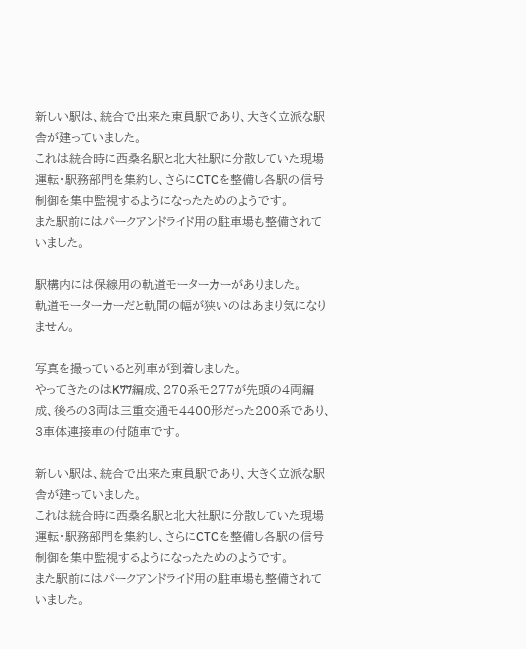新しい駅は、統合で出来た東員駅であり、大きく立派な駅舎が建っていました。
これは統合時に西桑名駅と北大社駅に分散していた現場運転・駅務部門を集約し、さらにCTCを整備し各駅の信号制御を集中監視するようになったためのようです。
また駅前にはパークアンドライド用の駐車場も整備されていました。

駅構内には保線用の軌道モーターカーがありました。
軌道モーターカーだと軌間の幅が狭いのはあまり気になりません。

写真を撮っていると列車が到着しました。
やってきたのはK77編成、270系モ277が先頭の4両編成、後ろの3両は三重交通モ4400形だった200系であり、3車体連接車の付随車です。

新しい駅は、統合で出来た東員駅であり、大きく立派な駅舎が建っていました。
これは統合時に西桑名駅と北大社駅に分散していた現場運転・駅務部門を集約し、さらにCTCを整備し各駅の信号制御を集中監視するようになったためのようです。
また駅前にはパークアンドライド用の駐車場も整備されていました。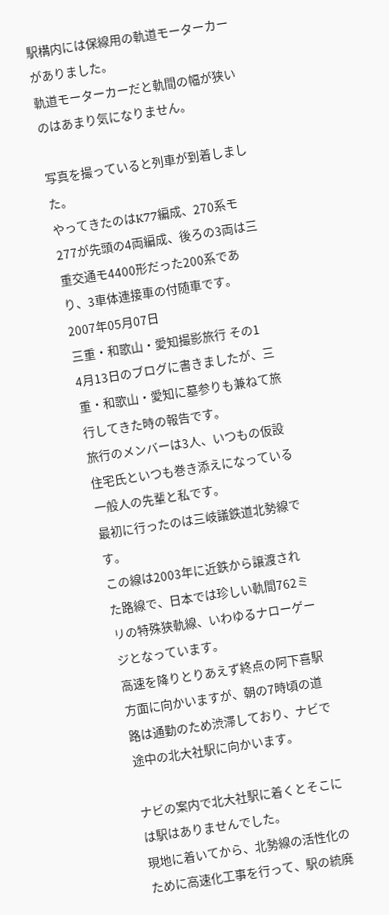駅構内には保線用の軌道モーターカーがありました。
軌道モーターカーだと軌間の幅が狭いのはあまり気になりません。

写真を撮っていると列車が到着しました。
やってきたのはK77編成、270系モ277が先頭の4両編成、後ろの3両は三重交通モ4400形だった200系であり、3車体連接車の付随車です。
2007年05月07日
三重・和歌山・愛知撮影旅行 その1
4月13日のブログに書きましたが、三重・和歌山・愛知に墓参りも兼ねて旅行してきた時の報告です。
旅行のメンバーは3人、いつもの仮設住宅氏といつも巻き添えになっている一般人の先輩と私です。
最初に行ったのは三岐議鉄道北勢線です。
この線は2003年に近鉄から譲渡された路線で、日本では珍しい軌間762ミリの特殊狭軌線、いわゆるナローゲージとなっています。
高速を降りとりあえず終点の阿下喜駅方面に向かいますが、朝の7時頃の道路は通勤のため渋滞しており、ナビで途中の北大社駅に向かいます。

ナビの案内で北大社駅に着くとそこには駅はありませんでした。
現地に着いてから、北勢線の活性化のために高速化工事を行って、駅の統廃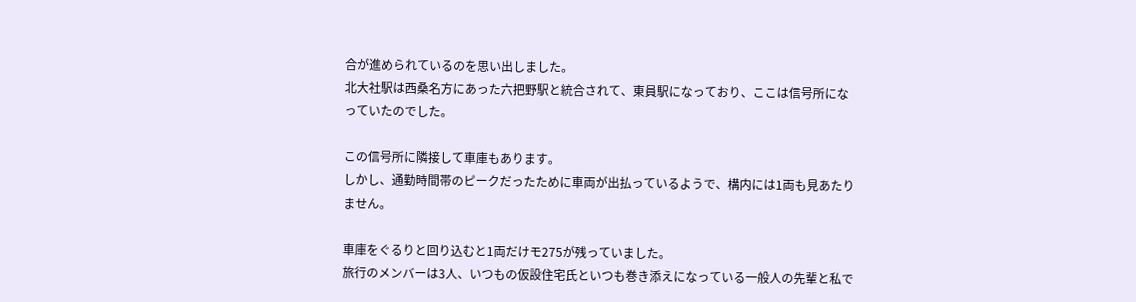合が進められているのを思い出しました。
北大社駅は西桑名方にあった六把野駅と統合されて、東員駅になっており、ここは信号所になっていたのでした。

この信号所に隣接して車庫もあります。
しかし、通勤時間帯のピークだったために車両が出払っているようで、構内には1両も見あたりません。

車庫をぐるりと回り込むと1両だけモ275が残っていました。
旅行のメンバーは3人、いつもの仮設住宅氏といつも巻き添えになっている一般人の先輩と私で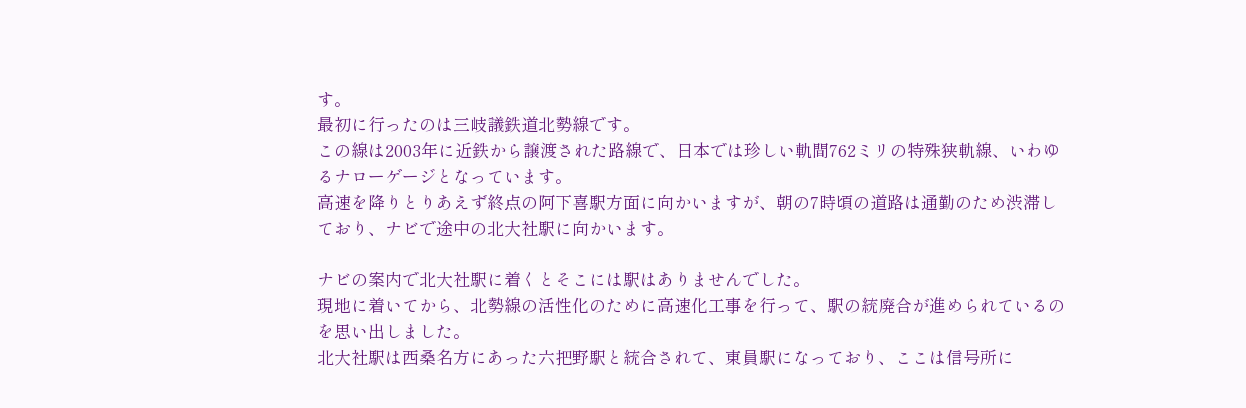す。
最初に行ったのは三岐議鉄道北勢線です。
この線は2003年に近鉄から譲渡された路線で、日本では珍しい軌間762ミリの特殊狭軌線、いわゆるナローゲージとなっています。
高速を降りとりあえず終点の阿下喜駅方面に向かいますが、朝の7時頃の道路は通勤のため渋滞しており、ナビで途中の北大社駅に向かいます。

ナビの案内で北大社駅に着くとそこには駅はありませんでした。
現地に着いてから、北勢線の活性化のために高速化工事を行って、駅の統廃合が進められているのを思い出しました。
北大社駅は西桑名方にあった六把野駅と統合されて、東員駅になっており、ここは信号所に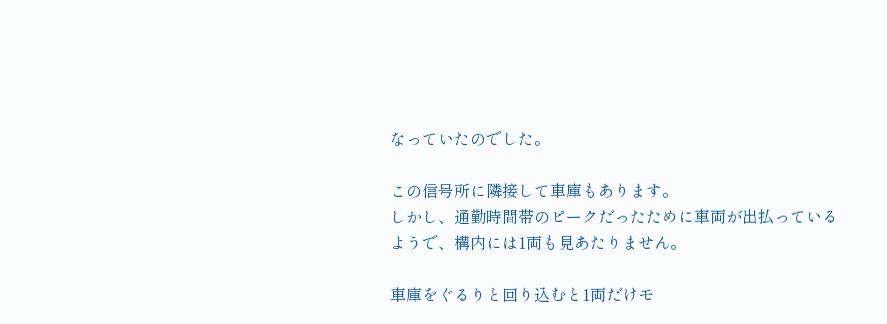なっていたのでした。

この信号所に隣接して車庫もあります。
しかし、通勤時間帯のピークだったために車両が出払っているようで、構内には1両も見あたりません。

車庫をぐるりと回り込むと1両だけモ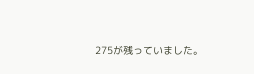275が残っていました。